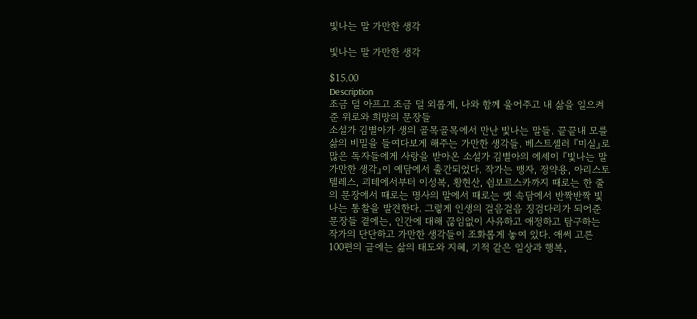빛나는 말 가만한 생각

빛나는 말 가만한 생각

$15.00
Description
조금 덜 아프고 조금 덜 외롭게, 나와 함께 울어주고 내 삶을 일으켜준 위로와 희망의 문장들
소설가 김별아가 생의 골목골목에서 만난 빛나는 말들. 끝끝내 모를 삶의 비밀을 들여다보게 해주는 가만한 생각들. 베스트셀러 『미실』로 많은 독자들에게 사랑을 받아온 소설가 김별아의 에세이 『빛나는 말 가만한 생각』이 예담에서 출간되었다. 작가는 맹자, 정약용, 아리스토텔레스, 괴테에서부터 이성복, 황현산, 쉼보르스카까지 때로는 한 줄의 문장에서 때로는 명사의 말에서 때로는 옛 속담에서 반짝반짝 빛나는 통찰을 발견한다. 그렇게 인생의 걸음걸음 징검다리가 되어준 문장들 곁에는, 인간에 대해 끊임없이 사유하고 애정하고 탐구하는 작가의 단단하고 가만한 생각들이 조화롭게 놓여 있다. 애써 고른 100편의 글에는 삶의 태도와 지혜, 기적 같은 일상과 행복,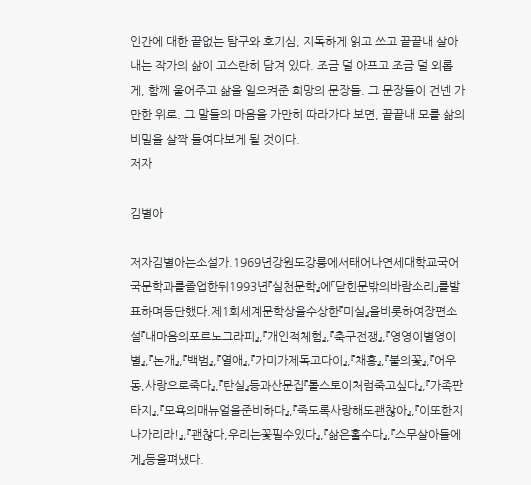인간에 대한 끝없는 탐구와 호기심, 지독하게 읽고 쓰고 끝끝내 살아내는 작가의 삶이 고스란히 담겨 있다. 조금 덜 아프고 조금 덜 외롭게, 함께 울어주고 삶을 일으켜준 희망의 문장들. 그 문장들이 건넨 가만한 위로. 그 말들의 마음을 가만히 따라가다 보면, 끝끝내 모를 삶의 비밀을 살짝 들여다보게 될 것이다.
저자

김별아

저자김별아는소설가.1969년강원도강릉에서태어나연세대학교국어국문학과를졸업한뒤1993년『실천문학』에「닫힌문밖의바람소리」를발표하며등단했다.제1회세계문학상을수상한『미실』을비롯하여장편소설『내마음의포르노그라피』,『개인적체험』,『축구전쟁』,『영영이별영이별』,『논개』,『백범』,『열애』,『가미가제독고다이』,『채홍』,『불의꽃』,『어우동,사랑으로죽다』,『탄실』등과산문집『톨스토이처럼죽고싶다』,『가족판타지』,『모욕의매뉴얼을준비하다』,『죽도록사랑해도괜찮아』,『이또한지나가리라!』,『괜찮다,우리는꽃필수있다』,『삶은홀수다』,『스무살아들에게』등을펴냈다.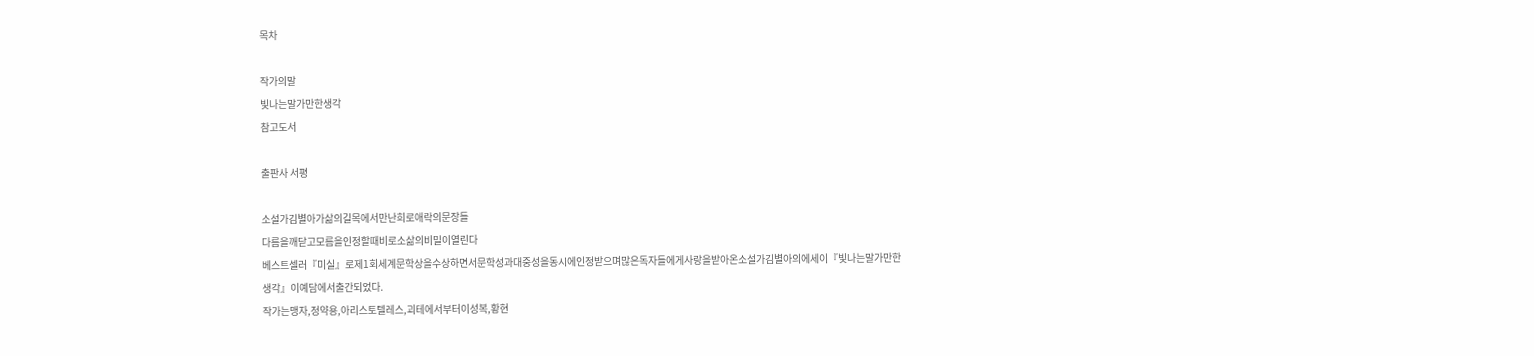목차

작가의말
빛나는말가만한생각
참고도서

출판사 서평

소설가김별아가삶의길목에서만난희로애락의문장들
다름을깨닫고모름을인정할때비로소삶의비밀이열린다
베스트셀러『미실』로제1회세계문학상을수상하면서문학성과대중성을동시에인정받으며많은독자들에게사랑을받아온소설가김별아의에세이『빛나는말가만한생각』이예담에서출간되었다.
작가는맹자,정약용,아리스토텔레스,괴테에서부터이성복,황현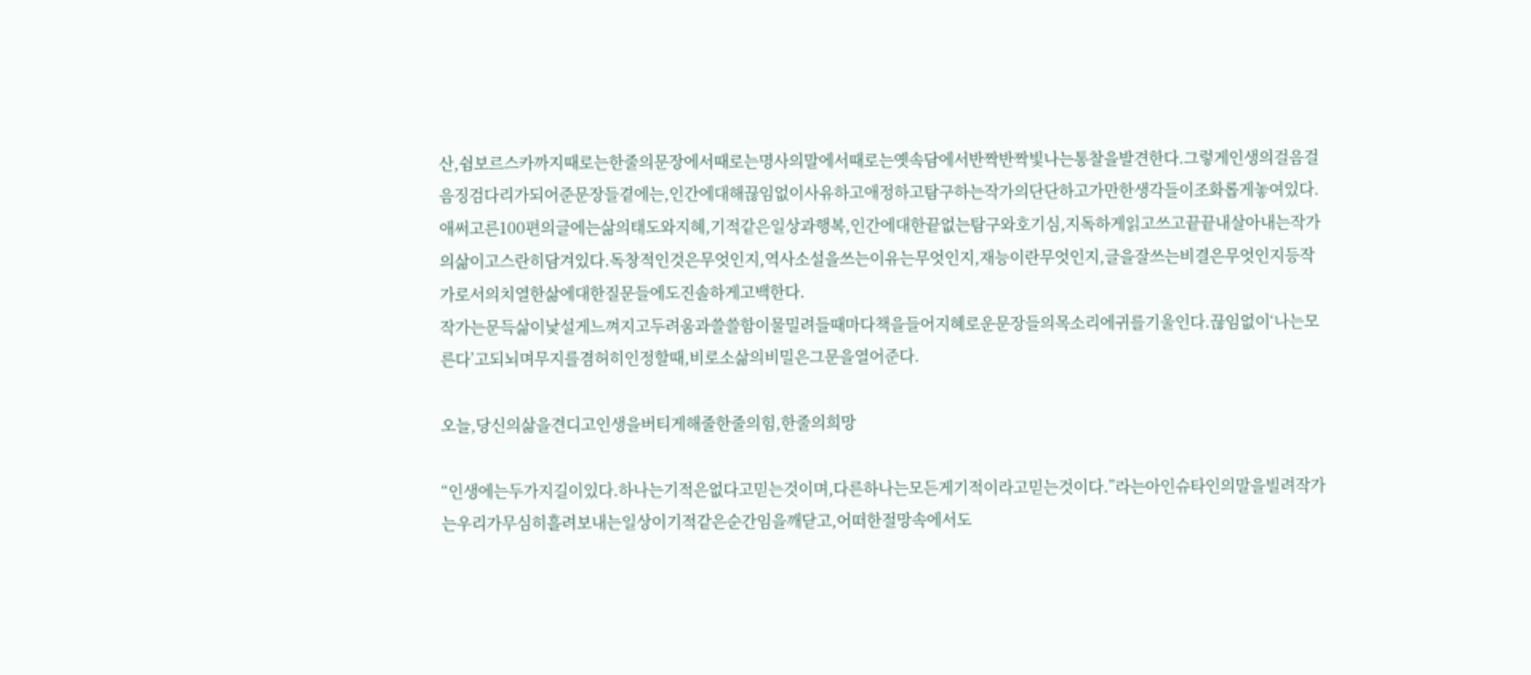산,쉼보르스카까지때로는한줄의문장에서때로는명사의말에서때로는옛속담에서반짝반짝빛나는통찰을발견한다.그렇게인생의걸음걸음징검다리가되어준문장들곁에는,인간에대해끊임없이사유하고애정하고탐구하는작가의단단하고가만한생각들이조화롭게놓여있다.애써고른100편의글에는삶의태도와지혜,기적같은일상과행복,인간에대한끝없는탐구와호기심,지독하게읽고쓰고끝끝내살아내는작가의삶이고스란히담겨있다.독창적인것은무엇인지,역사소설을쓰는이유는무엇인지,재능이란무엇인지,글을잘쓰는비결은무엇인지등작가로서의치열한삶에대한질문들에도진솔하게고백한다.
작가는문득삶이낯설게느껴지고두려움과쓸쓸함이물밀려들때마다책을들어지혜로운문장들의목소리에귀를기울인다.끊임없이‘나는모른다’고되뇌며무지를겸허히인정할때,비로소삶의비밀은그문을열어준다.

오늘,당신의삶을견디고인생을버티게해줄한줄의힘,한줄의희망

“인생에는두가지길이있다.하나는기적은없다고믿는것이며,다른하나는모든게기적이라고믿는것이다.”라는아인슈타인의말을빌려작가는우리가무심히흘려보내는일상이기적같은순간임을깨닫고,어떠한절망속에서도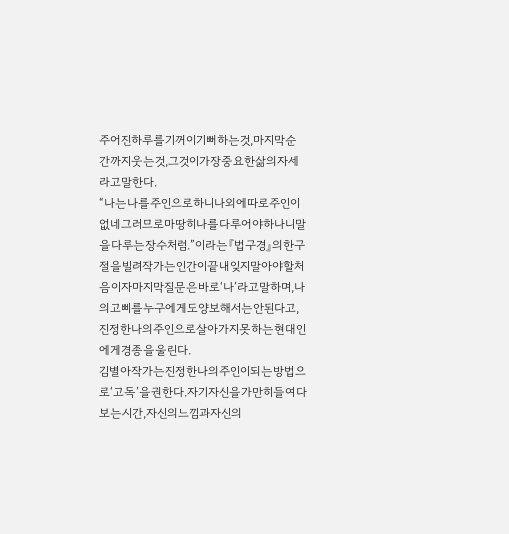주어진하루를기꺼이기뻐하는것,마지막순간까지웃는것,그것이가장중요한삶의자세라고말한다.
“나는나를주인으로하니나외에따로주인이없네그러므로마땅히나를다루어야하나니말을다루는장수처럼.”이라는『법구경』의한구절을빌려작가는인간이끝내잊지말아야할처음이자마지막질문은바로‘나’라고말하며,나의고삐를누구에게도양보해서는안된다고,진정한나의주인으로살아가지못하는현대인에게경종을울린다.
김별아작가는진정한나의주인이되는방법으로‘고독’을권한다.자기자신을가만히들여다보는시간,자신의느낌과자신의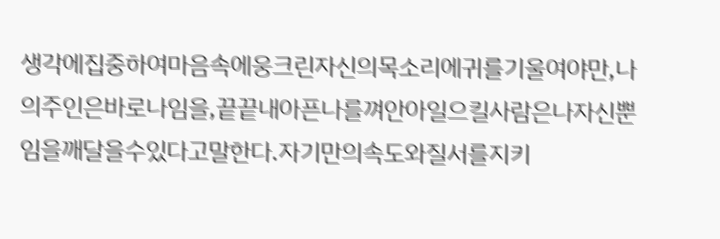생각에집중하여마음속에웅크린자신의목소리에귀를기울여야만,나의주인은바로나임을,끝끝내아픈나를껴안아일으킬사람은나자신뿐임을깨달을수있다고말한다.자기만의속도와질서를지키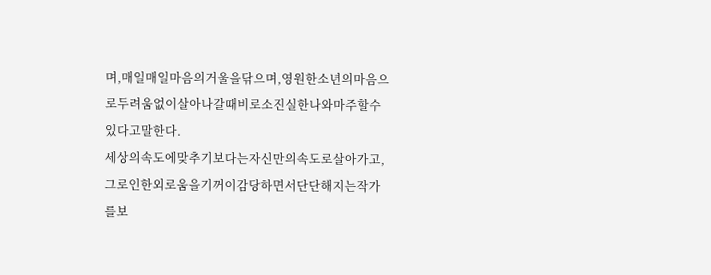며,매일매일마음의거울을닦으며,영원한소년의마음으로두려움없이살아나갈때비로소진실한나와마주할수있다고말한다.
세상의속도에맞추기보다는자신만의속도로살아가고,그로인한외로움을기꺼이감당하면서단단해지는작가를보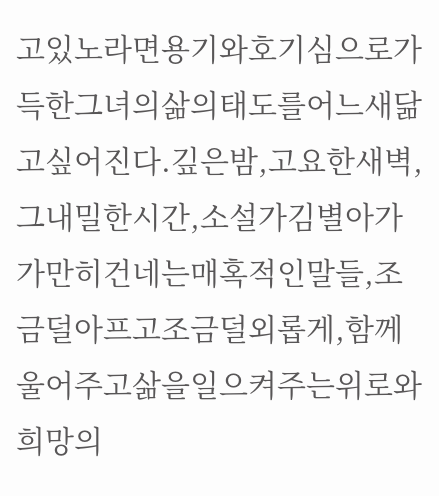고있노라면용기와호기심으로가득한그녀의삶의태도를어느새닮고싶어진다.깊은밤,고요한새벽,그내밀한시간,소설가김별아가가만히건네는매혹적인말들,조금덜아프고조금덜외롭게,함께울어주고삶을일으켜주는위로와희망의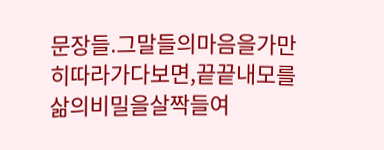문장들.그말들의마음을가만히따라가다보면,끝끝내모를삶의비밀을살짝들여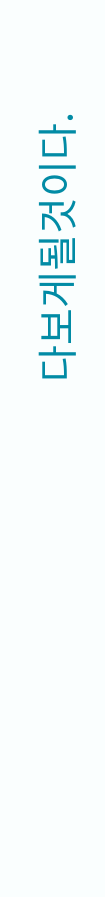다보게될것이다.